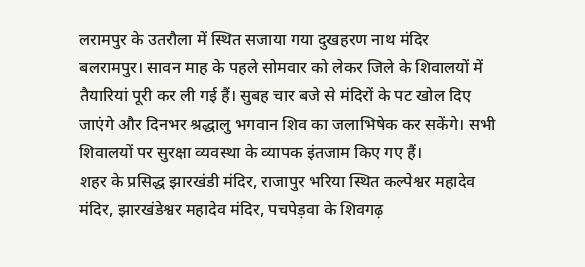लरामपुर के उतरौला में स्थित सजाया गया दुखहरण नाथ मंदिर
बलरामपुर। सावन माह के पहले सोमवार को लेकर जिले के शिवालयों में तैयारियां पूरी कर ली गई हैं। सुबह चार बजे से मंदिरों के पट खोल दिए जाएंगे और दिनभर श्रद्धालु भगवान शिव का जलाभिषेक कर सकेंगे। सभी शिवालयों पर सुरक्षा व्यवस्था के व्यापक इंतजाम किए गए हैं।
शहर के प्रसिद्ध झारखंडी मंदिर, राजापुर भरिया स्थित कल्पेश्वर महादेव मंदिर, झारखंडेश्वर महादेव मंदिर, पचपेड़वा के शिवगढ़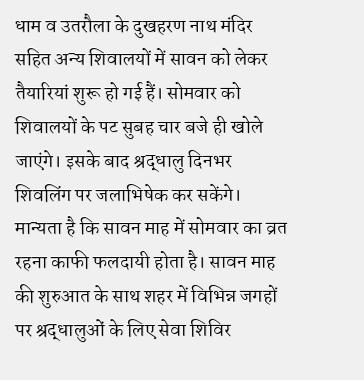धाम व उतरौला के दुखहरण नाथ मंदिर सहित अन्य शिवालयों में सावन को लेकर तैयारियां शुरू हो गई हैं। सोमवार को शिवालयों के पट सुबह चार बजे ही खोले जाएंगे। इसके बाद श्रद्धालु दिनभर शिवलिंग पर जलाभिषेक कर सकेंगे। मान्यता है कि सावन माह में सोमवार का व्रत रहना काफी फलदायी होता है। सावन माह की शुरुआत के साथ शहर में विभिन्न जगहों पर श्रद्धालुओं के लिए सेवा शिविर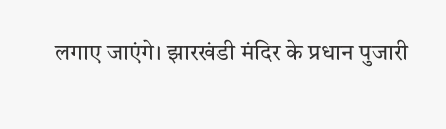लगाए जाएंगे। झारखंडी मंदिर के प्रधान पुजारी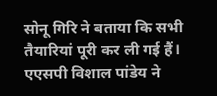सोनू गिरि ने बताया कि सभी तैयारियां पूरी कर ली गई हैं। एएसपी विशाल पांडेय ने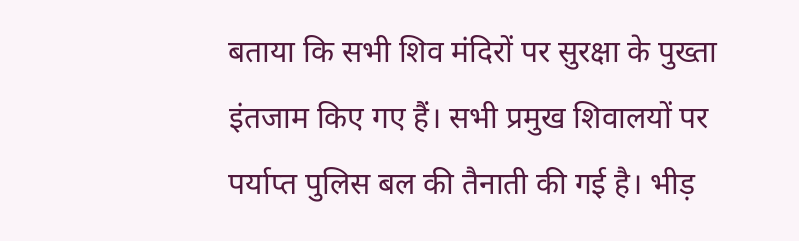बताया कि सभी शिव मंदिरों पर सुरक्षा के पुख्ता इंतजाम किए गए हैं। सभी प्रमुख शिवालयों पर पर्याप्त पुलिस बल की तैनाती की गई है। भीड़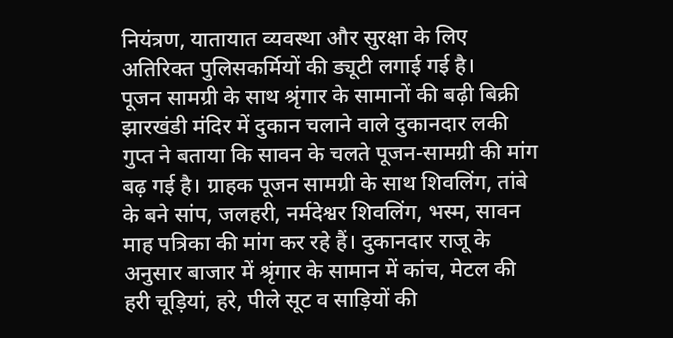नियंत्रण, यातायात व्यवस्था और सुरक्षा के लिए अतिरिक्त पुलिसकर्मियों की ड्यूटी लगाई गई है।
पूजन सामग्री के साथ श्रृंगार के सामानों की बढ़ी बिक्री
झारखंडी मंदिर में दुकान चलाने वाले दुकानदार लकी गुप्त ने बताया कि सावन के चलते पूजन-सामग्री की मांग बढ़ गई है। ग्राहक पूजन सामग्री के साथ शिवलिंग, तांबे के बने सांप, जलहरी, नर्मदेश्वर शिवलिंग, भस्म, सावन माह पत्रिका की मांग कर रहे हैं। दुकानदार राजू के अनुसार बाजार में श्रृंगार के सामान में कांच, मेटल की हरी चूड़ियां, हरे, पीले सूट व साड़ियों की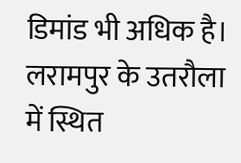डिमांड भी अधिक है।
लरामपुर के उतरौला में स्थित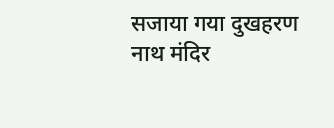सजाया गया दुखहरण नाथ मंदिर